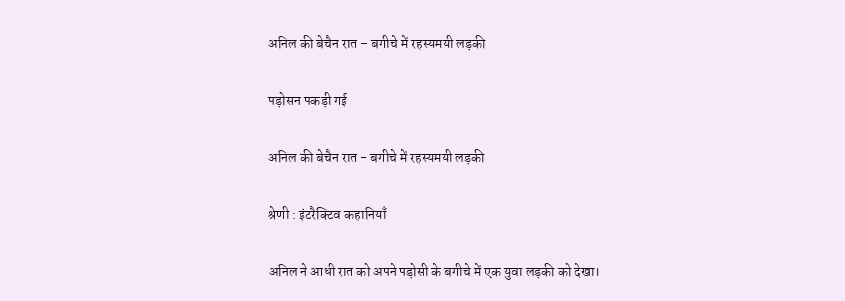अनिल की बेचैन रात – बगीचे में रहस्यमयी लड़की

पड़ोसन पकड़ी गई

अनिल की बेचैन रात - बगीचे में रहस्यमयी लड़की

श्रेणी : इंटरैक्टिव कहानियाँ

अनिल ने आधी रात को अपने पड़ोसी के बगीचे में एक युवा लड़की को देखा।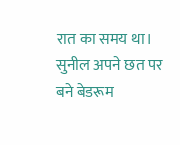रात का समय था। सुनील अपने छत पर बने बेडरूम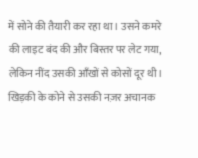में सोने की तैयारी कर रहा था। उसने कमरे की लाइट बंद की और बिस्तर पर लेट गया, लेकिन नींद उसकी आँखों से कोसों दूर थी। खिड़की के कोने से उसकी नज़र अचानक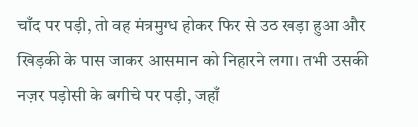चाँद पर पड़ी, तो वह मंत्रमुग्ध होकर फिर से उठ खड़ा हुआ और खिड़की के पास जाकर आसमान को निहारने लगा। तभी उसकी नज़र पड़ोसी के बगीचे पर पड़ी, जहाँ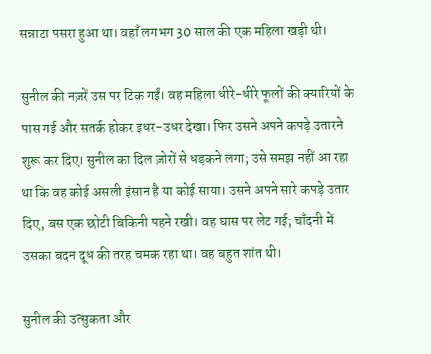सन्नाटा पसरा हुआ था। वहाँ लगभग 30 साल की एक महिला खड़ी थी।

सुनील की नज़रें उस पर टिक गईं। वह महिला धीरे-धीरे फूलों की क्यारियों के पास गई और सतर्क होकर इधर-उधर देखा। फिर उसने अपने कपड़े उतारने शुरू कर दिए। सुनील का दिल ज़ोरों से धड़कने लगा; उसे समझ नहीं आ रहा था कि वह कोई असली इंसान है या कोई साया। उसने अपने सारे कपड़े उतार दिए, बस एक छोटी बिकिनी पहने रखी। वह घास पर लेट गई; चाँदनी में उसका बदन दूध की तरह चमक रहा था। वह बहुत शांत थी।

सुनील की उत्सुकता और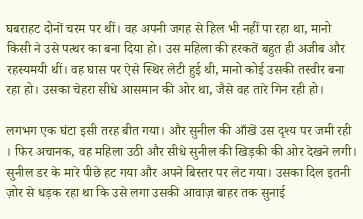घबराहट दोनों चरम पर थीं। वह अपनी जगह से हिल भी नहीं पा रहा था, मानो किसी ने उसे पत्थर का बना दिया हो। उस महिला की हरकतें बहुत ही अजीब और रहस्यमयी थीं। वह घास पर ऐसे स्थिर लेटी हुई थी, मानो कोई उसकी तस्वीर बना रहा हो। उसका चेहरा सीधे आसमान की ओर था, जैसे वह तारे गिन रही हो।

लगभग एक घंटा इसी तरह बीत गया। और सुनील की आँखें उस दृश्य पर जमी रही । फिर अचानक, वह महिला उठी और सीधे सुनील की खिड़की की ओर देखने लगी। सुनील डर के मारे पीछे हट गया और अपने बिस्तर पर लेट गया। उसका दिल इतनी ज़ोर से धड़क रहा था कि उसे लगा उसकी आवाज़ बाहर तक सुनाई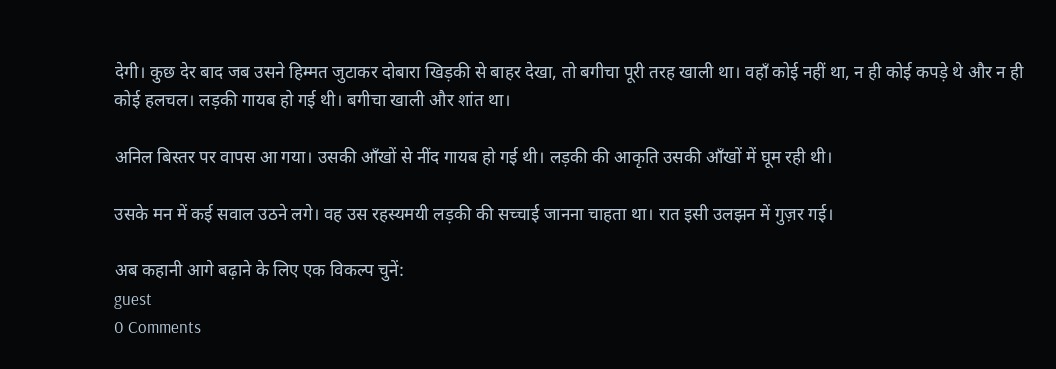देगी। कुछ देर बाद जब उसने हिम्मत जुटाकर दोबारा खिड़की से बाहर देखा, तो बगीचा पूरी तरह खाली था। वहाँ कोई नहीं था, न ही कोई कपड़े थे और न ही कोई हलचल। लड़की गायब हो गई थी। बगीचा खाली और शांत था।

अनिल बिस्तर पर वापस आ गया। उसकी आँखों से नींद गायब हो गई थी। लड़की की आकृति उसकी आँखों में घूम रही थी।

उसके मन में कई सवाल उठने लगे। वह उस रहस्यमयी लड़की की सच्चाई जानना चाहता था। रात इसी उलझन में गुज़र गई।

अब कहानी आगे बढ़ाने के लिए एक विकल्प चुनें:
guest
0 Comments